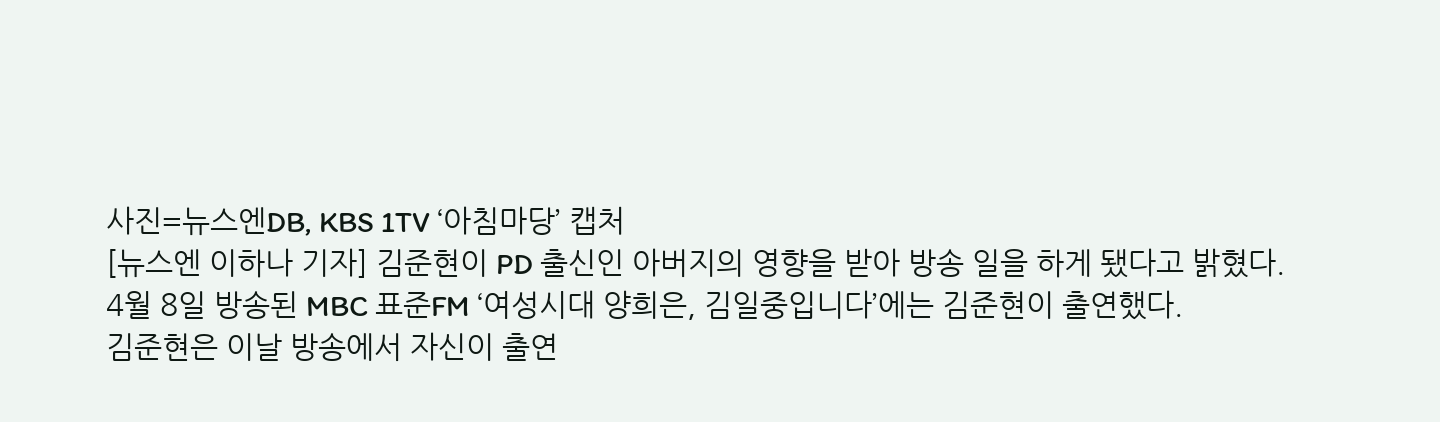사진=뉴스엔DB, KBS 1TV ‘아침마당’ 캡처
[뉴스엔 이하나 기자] 김준현이 PD 출신인 아버지의 영향을 받아 방송 일을 하게 됐다고 밝혔다.
4월 8일 방송된 MBC 표준FM ‘여성시대 양희은, 김일중입니다’에는 김준현이 출연했다.
김준현은 이날 방송에서 자신이 출연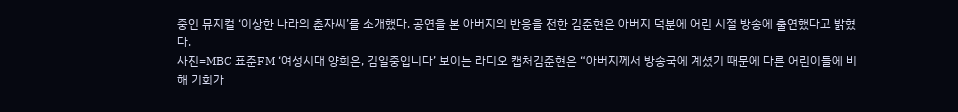중인 뮤지컬 ‘이상한 나라의 춘자씨’를 소개했다. 공연을 본 아버지의 반응을 전한 김준현은 아버지 덕분에 어린 시절 방송에 출연했다고 밝혔다.
사진=MBC 표준FM ‘여성시대 양희은, 김일중입니다’ 보이는 라디오 캡처김준현은 “아버지께서 방송국에 계셨기 때문에 다른 어린이들에 비해 기회가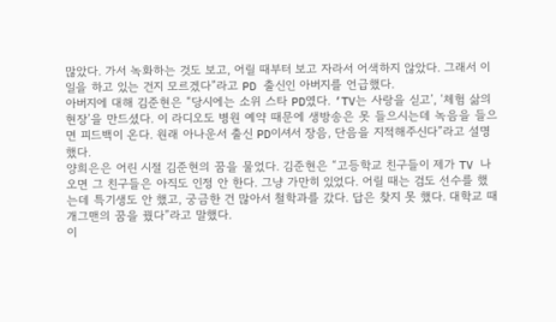많았다. 가서 녹화하는 것도 보고, 어릴 때부터 보고 자라서 어색하지 않았다. 그래서 이 일을 하고 있는 건지 모르겠다”라고 PD 출신인 아버지를 언급했다.
아버지에 대해 김준현은 “당시에는 소위 스타 PD였다. ‘TV는 사랑을 싣고’, ‘체험 삶의 현장’을 만드셨다. 이 라디오도 병원 예약 때문에 생방송은 못 들으시는데 녹음을 들으면 피드백이 온다. 원래 아나운서 출신 PD이셔서 장음, 단음을 지적해주신다”라고 설명했다.
양희은은 어린 시절 김준현의 꿈을 물었다. 김준현은 “고등학교 친구들이 제가 TV 나오면 그 친구들은 아직도 인정 안 한다. 그냥 가만히 있었다. 어릴 때는 검도 선수를 했는데 특기생도 안 했고, 궁금한 건 많아서 철학과를 갔다. 답은 찾지 못 했다. 대학교 때 개그맨의 꿈을 꿨다”라고 말했다.
이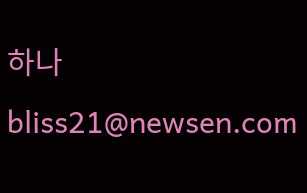하나 bliss21@newsen.com